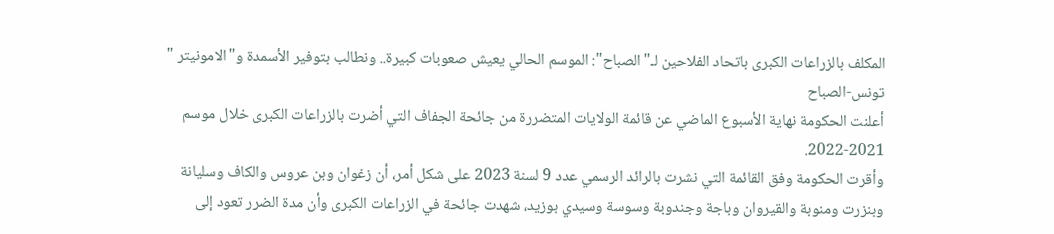المكلف بالزراعات الكبرى باتحاد الفلاحين لـ"الصباح": الموسم الحالي يعيش صعوبات كبيرة.. ونطالب بتوفير الأسمدة و"الامونيتر "
تونس-الصباح
أعلنت الحكومة نهاية الأسبوع الماضي عن قائمة الولايات المتضررة من جائحة الجفاف التي أضرت بالزراعات الكبرى خلال موسم 2021-2022.
وأقرت الحكومة وفق القائمة التي نشرت بالرائد الرسمي عدد 9 لسنة 2023 على شكل أمر، أن زغوان وبن عروس والكاف وسليانة وبنزرت ومنوبة والقيروان وباجة وجندوبة وسوسة وسيدي بوزيد، شهدت جائحة في الزراعات الكبرى وأن مدة الضرر تعود إلى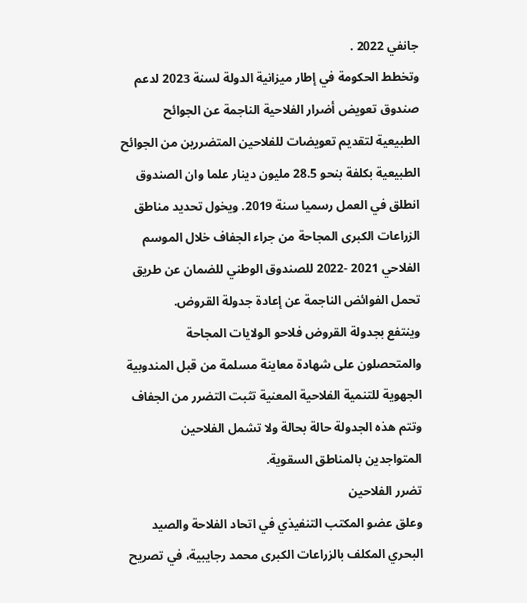جانفي 2022 .
وتخطط الحكومة في إطار ميزانية الدولة لسنة 2023 لدعم صندوق تعويض أضرار الفلاحية الناجمة عن الجوائح الطبيعية لتقديم تعويضات للفلاحين المتضررين من الجوائح الطبيعية بكلفة بنحو 28.5 مليون دينار علما وان الصندوق انطلق في العمل رسميا سنة 2019. ويخول تحديد مناطق الزراعات الكبرى المجاحة من جراء الجفاف خلال الموسم الفلاحي 2021 -2022 للصندوق الوطني للضمان عن طريق تحمل الفوائض الناجمة عن إعادة جدولة القروض.
وينتفع بجدولة القروض فلاحو الولايات المجاحة والمتحصلون على شهادة معاينة مسلمة من قبل المندوبية الجهوية للتنمية الفلاحية المعنية تثبت التضرر من الجفاف وتتم هذه الجدولة حالة بحالة ولا تشمل الفلاحين المتواجدين بالمناطق السقوية.
تضرر الفلاحين
وعلق عضو المكتب التنفيذي في اتحاد الفلاحة والصيد البحري المكلف بالزراعات الكبرى محمد رجايبية، في تصريح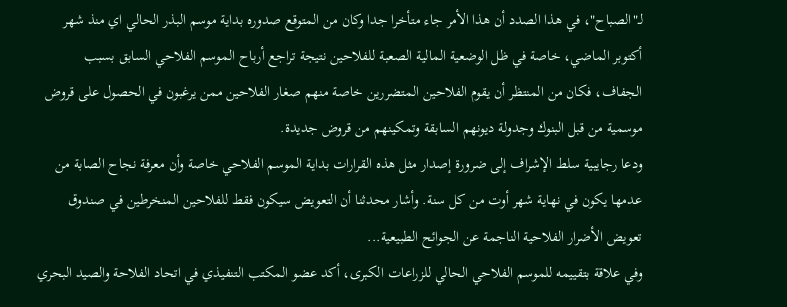لـ"الصباح"، في هذا الصدد أن هذا الأمر جاء متأخرا جدا وكان من المتوقع صدوره بداية موسم البذر الحالي اي منذ شهر أكتوبر الماضي، خاصة في ظل الوضعية المالية الصعبة للفلاحين نتيجة تراجع أرباح الموسم الفلاحي السابق بسبب الجفاف، فكان من المنتظر أن يقوم الفلاحين المتضررين خاصة منهم صغار الفلاحين ممن يرغبون في الحصول على قروض موسمية من قبل البنوك وجدولة ديونهم السابقة وتمكينهم من قروض جديدة.
ودعا رجايبية سلط الإشراف إلى ضرورة إصدار مثل هذه القرارات بداية الموسم الفلاحي خاصة وأن معرفة نجاح الصابة من عدمها يكون في نهاية شهر أوت من كل سنة. وأشار محدثنا أن التعويض سيكون فقط للفلاحين المنخرطين في صندوق تعويض الأضرار الفلاحية الناجمة عن الجوائح الطبيعية...
وفي علاقة بتقييمه للموسم الفلاحي الحالي للزراعات الكبرى، أكد عضو المكتب التنفيذي في اتحاد الفلاحة والصيد البحري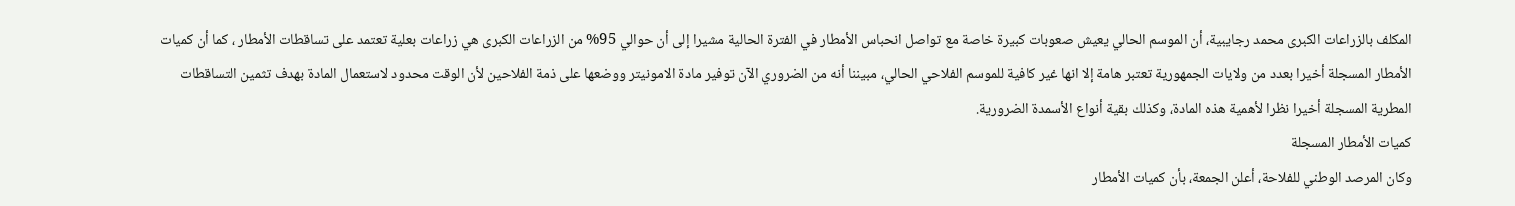المكلف بالزراعات الكبرى محمد رجايبية، أن الموسم الحالي يعيش صعوبات كبيرة خاصة مع تواصل انحباس الأمطار في الفترة الحالية مشيرا إلى أن حوالي 95% من الزراعات الكبرى هي زراعات بعلية تعتمد على تساقطات الأمطار ، كما أن كميات الأمطار المسجلة أخيرا بعدد من ولايات الجمهورية تعتبر هامة إلا انها غير كافية للموسم الفلاحي الحالي، مبيننا أنه من الضروري الآن توفير مادة الامونيتر ووضعها على ذمة الفلاحين لأن الوقت محدود لاستعمال المادة بهدف تثمين التساقطات المطرية المسجلة أخيرا نظرا لأهمية هذه المادة، وكذلك بقية أنواع الأسمدة الضرورية.
كميات الأمطار المسجلة
وكان المرصد الوطني للفلاحة، أعلن الجمعة، بأن كميات الأمطار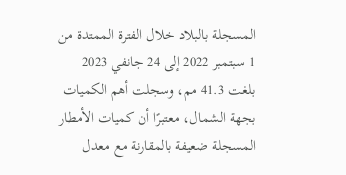المسجلة بالبلاد خلال الفترة الممتدة من 1 سبتمبر 2022 إلى 24 جانفي 2023 بلغت 41.3 مم، وسجلت أهم الكميات بجهة الشمال، معتبرًا أن كميات الأمطار المسجلة ضعيفة بالمقارنة مع معدل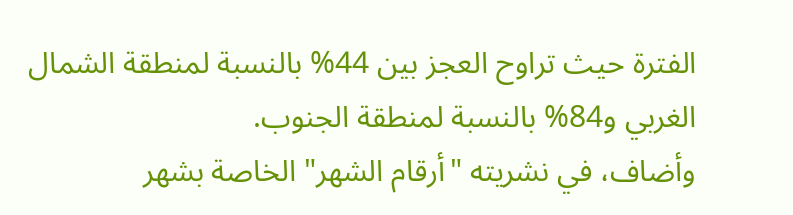الفترة حيث تراوح العجز بين 44% بالنسبة لمنطقة الشمال الغربي و84% بالنسبة لمنطقة الجنوب.
وأضاف، في نشريته "أرقام الشهر" الخاصة بشهر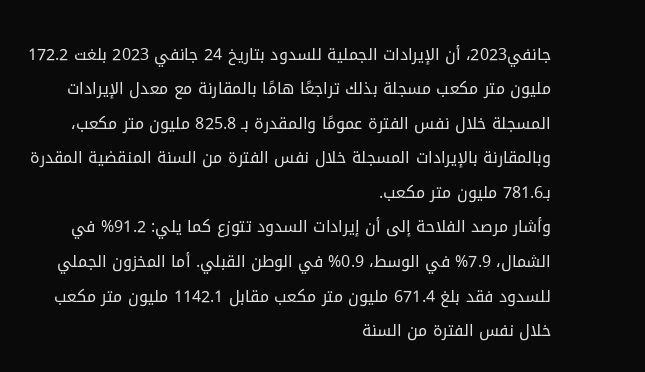جانفي2023، أن الإيرادات الجملية للسدود بتاريخ 24 جانفي 2023 بلغت 172.2 مليون متر مكعب مسجلة بذلك تراجعًا هامًا بالمقارنة مع معدل الإيرادات المسجلة خلال نفس الفترة عمومًا والمقدرة بـ 825.8 مليون متر مكعب، وبالمقارنة بالإيرادات المسجلة خلال نفس الفترة من السنة المنقضية المقدرة بـ781.6 مليون متر مكعب.
وأشار مرصد الفلاحة إلى أن إيرادات السدود تتوزع كما يلي: 91.2% في الشمال، 7.9% في الوسط، 0.9% في الوطن القبلي. أما المخزون الجملي للسدود فقد بلغ 671.4 مليون متر مكعب مقابل 1142.1 مليون متر مكعب خلال نفس الفترة من السنة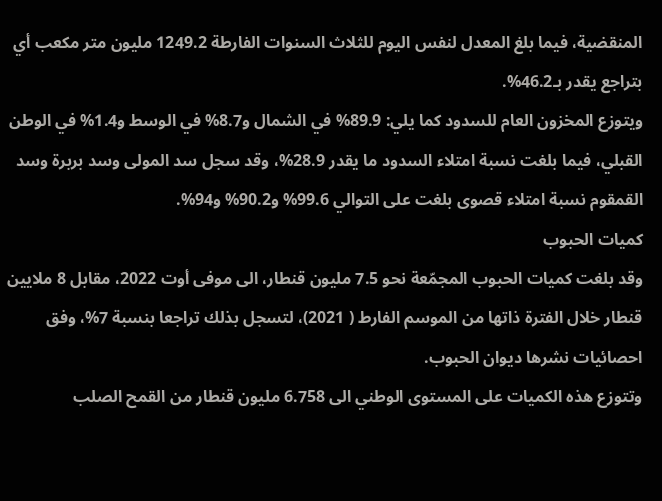المنقضية، فيما بلغ المعدل لنفس اليوم للثلاث السنوات الفارطة 1249.2 مليون متر مكعب أي بتراجع يقدر بـ46.2%.
ويتوزع المخزون العام للسدود كما يلي: 89.9% في الشمال و8.7% في الوسط و1.4% في الوطن القبلي، فيما بلغت نسبة امتلاء السدود ما يقدر 28.9%، وقد سجل سد المولى وسد بربرة وسد القمقوم نسبة امتلاء قصوى بلغت على التوالي 99.6% و90.2% و94%.
كميات الحبوب
وقد بلغت كميات الحبوب المجمّعة نحو 7.5 مليون قنطار، الى موفى أوت 2022، مقابل 8 ملايين قنطار خلال الفترة ذاتها من الموسم الفارط ( 2021)، لتسجل بذلك تراجعا بنسبة 7%، وفق احصائيات نشرها ديوان الحبوب.
وتتوزع هذه الكميات على المستوى الوطني الى 6.758 مليون قنطار من القمح الصلب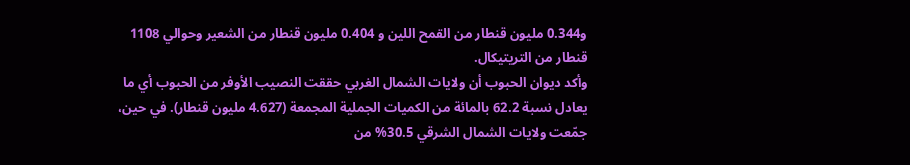و0.344 مليون قنطار من القمح اللين و 0.404 مليون قنطار من الشعير وحوالي 1108 قنطار من التريتيكال.
وأكد ديوان الحبوب أن ولايات الشمال الغربي حققت النصيب الأوفر من الحبوب أي ما يعادل نسبة 62.2 بالمائة من الكميات الجملية المجمعة (4.627 مليون قنطار). في حين، جمّعت ولايات الشمال الشرقي 30.5% من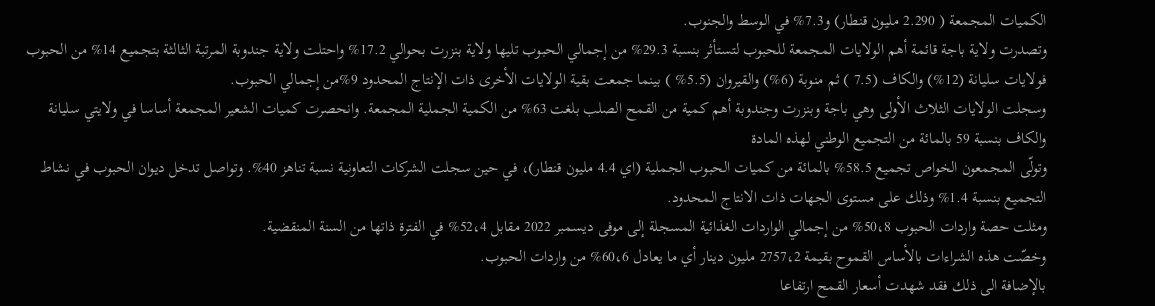الكميات المجمعة ( 2.290 مليون قنطار) و7.3% في الوسط والجنوب.
وتصدرت ولاية باجة قائمة أهم الولايات المجمعة للحبوب لتستأثر بنسبة 29.3% من إجمالي الحبوب تليها ولاية بنزرت بحوالي 17.2% واحتلت ولاية جندوبة المرتبة الثالثة بتجميع 14% من الحبوب فولايات سليانة (12%) والكاف (7.5 ) ثم منوبة (6%) والقيروان (5.5% ) بينما جمعت بقية الولايات الأخرى ذات الإنتاج المحدود 9%من إجمالي الحبوب.
وسجلت الولايات الثلاث الأولى وهي باجة وبنزرت وجندوبة أهم كمية من القمح الصلب بلغت 63% من الكمية الجملية المجمعة. وانحصرت كميات الشعير المجمعة أساسا في ولايتي سليانة والكاف بنسبة 59 بالمائة من التجميع الوطني لهذه المادة
وتولّى المجمعون الخواص تجميع 58.5% بالمائة من كميات الحبوب الجملية (اي 4.4 مليون قنطار)، في حين سجلت الشركات التعاونية نسبة تناهز 40%. وتواصل تدخل ديوان الحبوب في نشاط التجميع بنسبة 1.4% وذلك على مستوى الجهات ذات الانتاج المحدود.
ومثلت حصة واردات الحبوب 50،8% من إجمالي الواردات الغذائية المسجلة إلى موفى ديسمبر 2022 مقابل 52،4% في الفترة ذاتها من السنة المنقضية.
وخصّت هذه الشراءات بالأساس القموح بقيمة 2757،2 مليون دينار أي ما يعادل 60،6% من واردات الحبوب.
بالإضافة الى ذلك فقد شهدت أسعار القمح ارتفاعا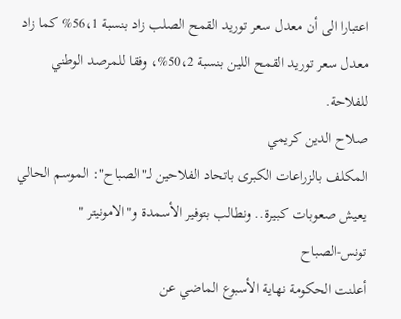اعتبارا الى أن معدل سعر توريد القمح الصلب زاد بنسبة 56،1% كما زاد معدل سعر توريد القمح اللين بنسبة 50،2%، وفقا للمرصد الوطني للفلاحة.
صلاح الدين كريمي
المكلف بالزراعات الكبرى باتحاد الفلاحين لـ"الصباح": الموسم الحالي يعيش صعوبات كبيرة.. ونطالب بتوفير الأسمدة و"الامونيتر "
تونس-الصباح
أعلنت الحكومة نهاية الأسبوع الماضي عن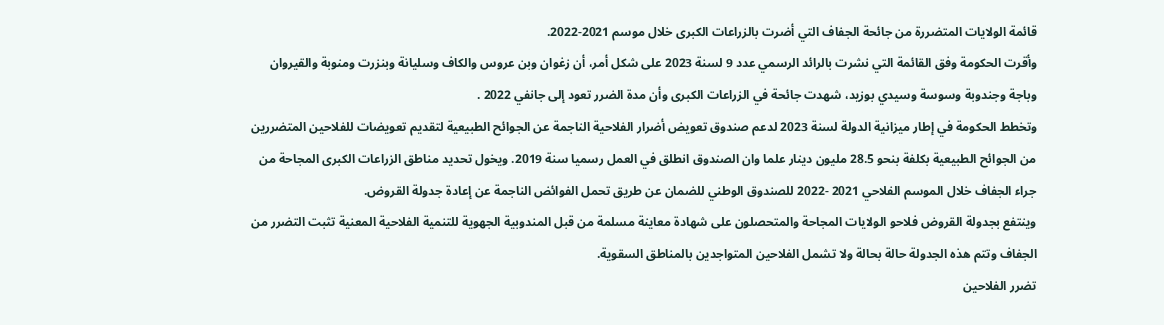قائمة الولايات المتضررة من جائحة الجفاف التي أضرت بالزراعات الكبرى خلال موسم 2021-2022.
وأقرت الحكومة وفق القائمة التي نشرت بالرائد الرسمي عدد 9 لسنة 2023 على شكل أمر، أن زغوان وبن عروس والكاف وسليانة وبنزرت ومنوبة والقيروان وباجة وجندوبة وسوسة وسيدي بوزيد، شهدت جائحة في الزراعات الكبرى وأن مدة الضرر تعود إلى جانفي 2022 .
وتخطط الحكومة في إطار ميزانية الدولة لسنة 2023 لدعم صندوق تعويض أضرار الفلاحية الناجمة عن الجوائح الطبيعية لتقديم تعويضات للفلاحين المتضررين من الجوائح الطبيعية بكلفة بنحو 28.5 مليون دينار علما وان الصندوق انطلق في العمل رسميا سنة 2019. ويخول تحديد مناطق الزراعات الكبرى المجاحة من جراء الجفاف خلال الموسم الفلاحي 2021 -2022 للصندوق الوطني للضمان عن طريق تحمل الفوائض الناجمة عن إعادة جدولة القروض.
وينتفع بجدولة القروض فلاحو الولايات المجاحة والمتحصلون على شهادة معاينة مسلمة من قبل المندوبية الجهوية للتنمية الفلاحية المعنية تثبت التضرر من الجفاف وتتم هذه الجدولة حالة بحالة ولا تشمل الفلاحين المتواجدين بالمناطق السقوية.
تضرر الفلاحين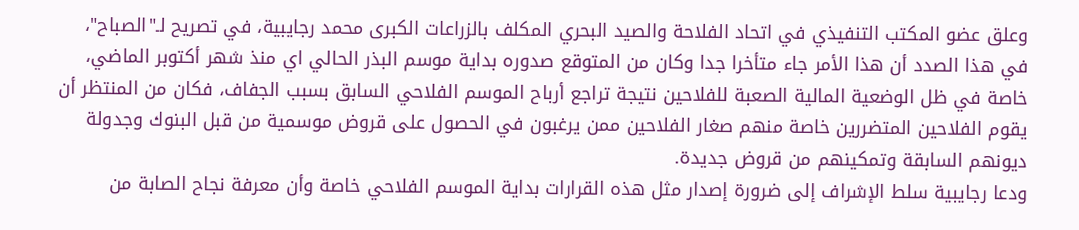وعلق عضو المكتب التنفيذي في اتحاد الفلاحة والصيد البحري المكلف بالزراعات الكبرى محمد رجايبية، في تصريح لـ"الصباح"، في هذا الصدد أن هذا الأمر جاء متأخرا جدا وكان من المتوقع صدوره بداية موسم البذر الحالي اي منذ شهر أكتوبر الماضي، خاصة في ظل الوضعية المالية الصعبة للفلاحين نتيجة تراجع أرباح الموسم الفلاحي السابق بسبب الجفاف، فكان من المنتظر أن يقوم الفلاحين المتضررين خاصة منهم صغار الفلاحين ممن يرغبون في الحصول على قروض موسمية من قبل البنوك وجدولة ديونهم السابقة وتمكينهم من قروض جديدة.
ودعا رجايبية سلط الإشراف إلى ضرورة إصدار مثل هذه القرارات بداية الموسم الفلاحي خاصة وأن معرفة نجاح الصابة من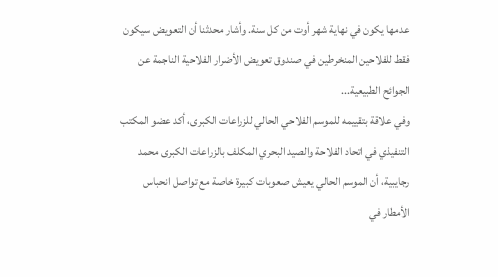عدمها يكون في نهاية شهر أوت من كل سنة. وأشار محدثنا أن التعويض سيكون فقط للفلاحين المنخرطين في صندوق تعويض الأضرار الفلاحية الناجمة عن الجوائح الطبيعية...
وفي علاقة بتقييمه للموسم الفلاحي الحالي للزراعات الكبرى، أكد عضو المكتب التنفيذي في اتحاد الفلاحة والصيد البحري المكلف بالزراعات الكبرى محمد رجايبية، أن الموسم الحالي يعيش صعوبات كبيرة خاصة مع تواصل انحباس الأمطار في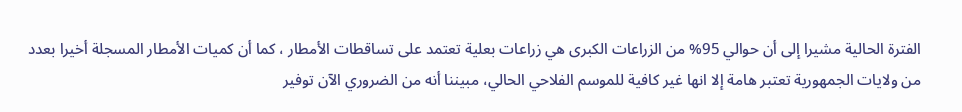الفترة الحالية مشيرا إلى أن حوالي 95% من الزراعات الكبرى هي زراعات بعلية تعتمد على تساقطات الأمطار ، كما أن كميات الأمطار المسجلة أخيرا بعدد من ولايات الجمهورية تعتبر هامة إلا انها غير كافية للموسم الفلاحي الحالي، مبيننا أنه من الضروري الآن توفير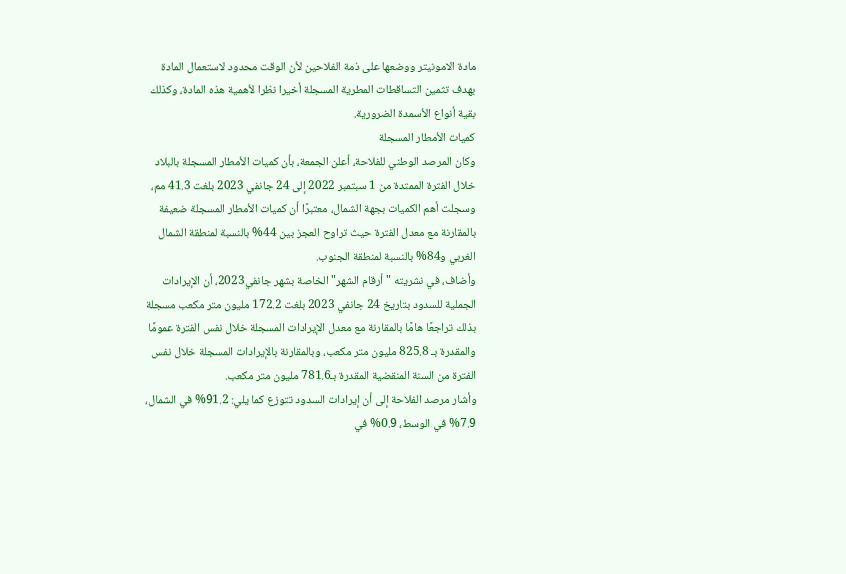مادة الامونيتر ووضعها على ذمة الفلاحين لأن الوقت محدود لاستعمال المادة بهدف تثمين التساقطات المطرية المسجلة أخيرا نظرا لأهمية هذه المادة، وكذلك بقية أنواع الأسمدة الضرورية.
كميات الأمطار المسجلة
وكان المرصد الوطني للفلاحة، أعلن الجمعة، بأن كميات الأمطار المسجلة بالبلاد خلال الفترة الممتدة من 1 سبتمبر 2022 إلى 24 جانفي 2023 بلغت 41.3 مم، وسجلت أهم الكميات بجهة الشمال، معتبرًا أن كميات الأمطار المسجلة ضعيفة بالمقارنة مع معدل الفترة حيث تراوح العجز بين 44% بالنسبة لمنطقة الشمال الغربي و84% بالنسبة لمنطقة الجنوب.
وأضاف، في نشريته "أرقام الشهر" الخاصة بشهر جانفي2023، أن الإيرادات الجملية للسدود بتاريخ 24 جانفي 2023 بلغت 172.2 مليون متر مكعب مسجلة بذلك تراجعًا هامًا بالمقارنة مع معدل الإيرادات المسجلة خلال نفس الفترة عمومًا والمقدرة بـ 825.8 مليون متر مكعب، وبالمقارنة بالإيرادات المسجلة خلال نفس الفترة من السنة المنقضية المقدرة بـ781.6 مليون متر مكعب.
وأشار مرصد الفلاحة إلى أن إيرادات السدود تتوزع كما يلي: 91.2% في الشمال، 7.9% في الوسط، 0.9% في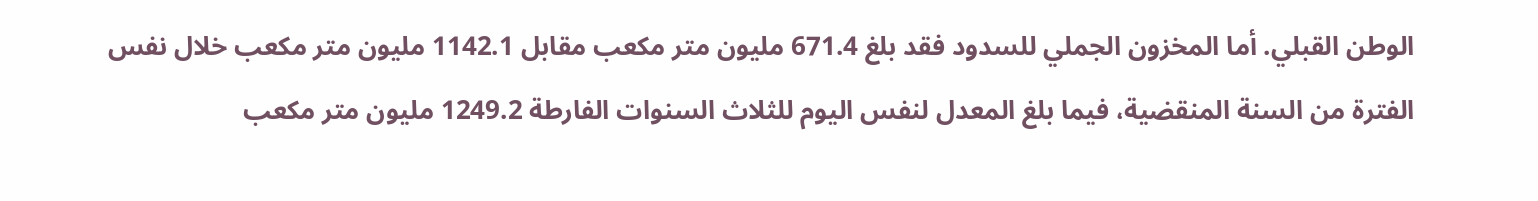الوطن القبلي. أما المخزون الجملي للسدود فقد بلغ 671.4 مليون متر مكعب مقابل 1142.1 مليون متر مكعب خلال نفس الفترة من السنة المنقضية، فيما بلغ المعدل لنفس اليوم للثلاث السنوات الفارطة 1249.2 مليون متر مكعب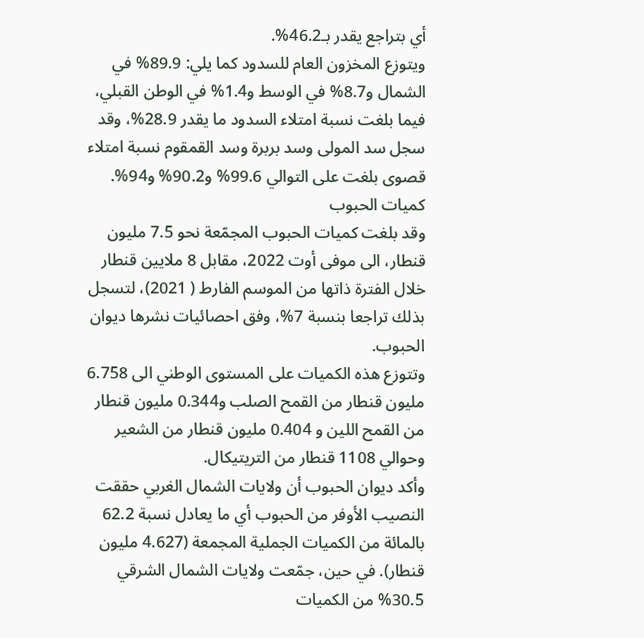أي بتراجع يقدر بـ46.2%.
ويتوزع المخزون العام للسدود كما يلي: 89.9% في الشمال و8.7% في الوسط و1.4% في الوطن القبلي، فيما بلغت نسبة امتلاء السدود ما يقدر 28.9%، وقد سجل سد المولى وسد بربرة وسد القمقوم نسبة امتلاء قصوى بلغت على التوالي 99.6% و90.2% و94%.
كميات الحبوب
وقد بلغت كميات الحبوب المجمّعة نحو 7.5 مليون قنطار، الى موفى أوت 2022، مقابل 8 ملايين قنطار خلال الفترة ذاتها من الموسم الفارط ( 2021)، لتسجل بذلك تراجعا بنسبة 7%، وفق احصائيات نشرها ديوان الحبوب.
وتتوزع هذه الكميات على المستوى الوطني الى 6.758 مليون قنطار من القمح الصلب و0.344 مليون قنطار من القمح اللين و 0.404 مليون قنطار من الشعير وحوالي 1108 قنطار من التريتيكال.
وأكد ديوان الحبوب أن ولايات الشمال الغربي حققت النصيب الأوفر من الحبوب أي ما يعادل نسبة 62.2 بالمائة من الكميات الجملية المجمعة (4.627 مليون قنطار). في حين، جمّعت ولايات الشمال الشرقي 30.5% من الكميات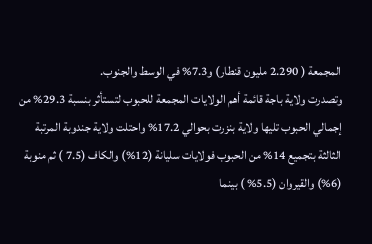المجمعة ( 2.290 مليون قنطار) و7.3% في الوسط والجنوب.
وتصدرت ولاية باجة قائمة أهم الولايات المجمعة للحبوب لتستأثر بنسبة 29.3% من إجمالي الحبوب تليها ولاية بنزرت بحوالي 17.2% واحتلت ولاية جندوبة المرتبة الثالثة بتجميع 14% من الحبوب فولايات سليانة (12%) والكاف (7.5 ) ثم منوبة (6%) والقيروان (5.5% ) بينما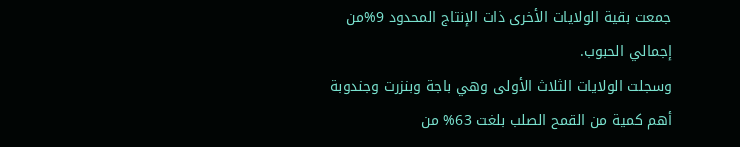جمعت بقية الولايات الأخرى ذات الإنتاج المحدود 9%من إجمالي الحبوب.
وسجلت الولايات الثلاث الأولى وهي باجة وبنزرت وجندوبة أهم كمية من القمح الصلب بلغت 63% من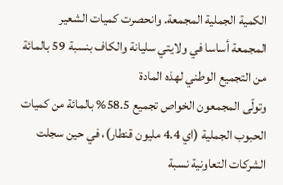الكمية الجملية المجمعة. وانحصرت كميات الشعير المجمعة أساسا في ولايتي سليانة والكاف بنسبة 59 بالمائة من التجميع الوطني لهذه المادة
وتولّى المجمعون الخواص تجميع 58.5% بالمائة من كميات الحبوب الجملية (اي 4.4 مليون قنطار)، في حين سجلت الشركات التعاونية نسبة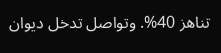تناهز 40%. وتواصل تدخل ديوان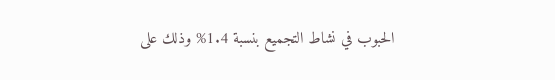الحبوب في نشاط التجميع بنسبة 1.4% وذلك على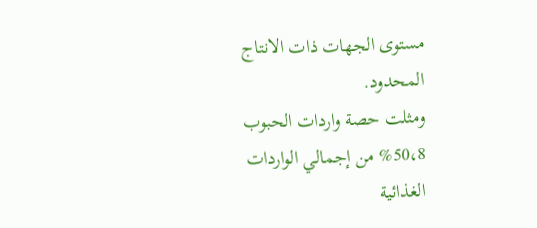مستوى الجهات ذات الانتاج المحدود.
ومثلت حصة واردات الحبوب 50،8% من إجمالي الواردات الغذائية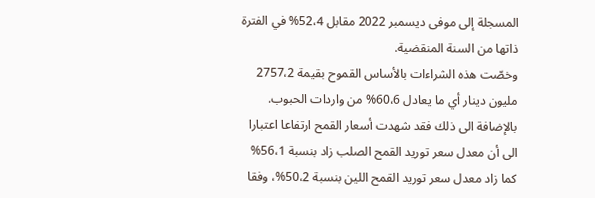المسجلة إلى موفى ديسمبر 2022 مقابل 52،4% في الفترة ذاتها من السنة المنقضية.
وخصّت هذه الشراءات بالأساس القموح بقيمة 2757،2 مليون دينار أي ما يعادل 60،6% من واردات الحبوب.
بالإضافة الى ذلك فقد شهدت أسعار القمح ارتفاعا اعتبارا الى أن معدل سعر توريد القمح الصلب زاد بنسبة 56،1% كما زاد معدل سعر توريد القمح اللين بنسبة 50،2%، وفقا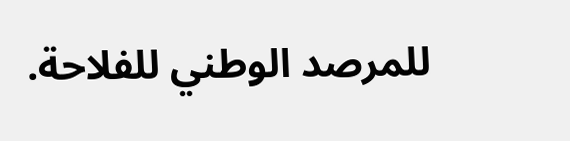للمرصد الوطني للفلاحة.